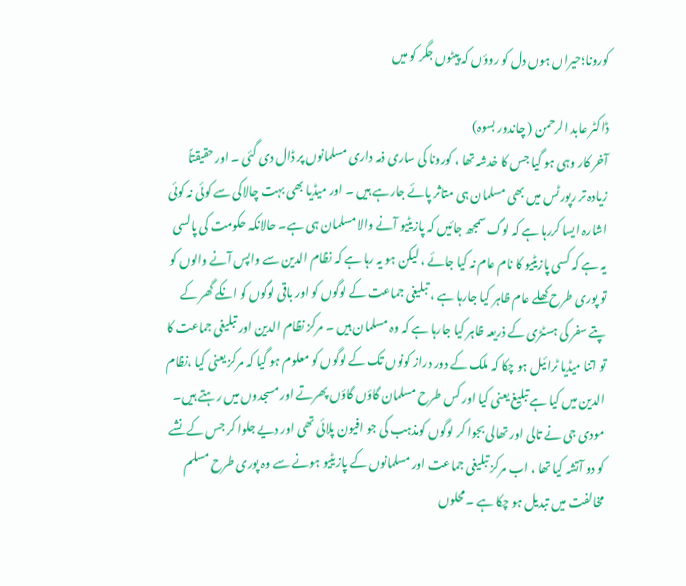کورونا؛حیراں ہوں دل کو روؤں کہ پیٹوں جگر کو میں

ڈاکٹر عابد الرحمن ( چاندور بسوہ)
آخر کار وہی ہو گیا جس کا خدشہ تھا ، کورونا کی ساری ذمہ داری مسلمانوں پر ڈال دی گئی ۔ اور حقیقتاً زیادہ تر رپورٹس میں بھی مسلمان ہی متاثر پائے جارہے ہیں ۔ اور میڈیا بھی بہت چالاکی سے کوئی نہ کوئی اشارہ ایسا کررہا ہے کہ لوگ سمجھ جائیں کہ پازیٹیو آنے والا مسلمان ہی ہے۔ حالانکہ حکومت کی پالسی یہ ہے کہ کسی پازیٹیو کا نام عام نہ کیا جائے ، لیکن ہو یہ رہا ہے کہ نظام الدین سے واپس آنے والوں کو تو پوری طرح کھلے عام ظاہر کیا جارہا ہے ، تبلیغی جماعت کے لوگوں کو اور باقی لوگوں کو انکے گھر کے پتے سفر کی ہسٹڑی کے ذریعہ ظاہر کیا جارہا ہے کہ وہ مسلمان ہیں ۔ مرکز نظام الدین اور تبلیغی جماعت کا تو اتنا میڈیا ٹرائیل ہو چکا کہ ملک کے دور دراز کونوں تک کے لوگوں کو معلوم ہو گیا کہ مرکز یعنی کیا ،نظام الدین میں کیا ہے تبلیغ یعنی کیا اور کس طرح مسلمان گاؤں گاؤں پھرتے اور مسجدوں میں رہتے ہیں۔ مودی جی نے تالی اور تھالی بجوا کر لوگوں کومذہب کی جو افیون پلائی تھی اور دیے جلوا کر جس کے نشے کو دو آتشہ کیا تھا ، اب مرکز تبلیغی جماعت اور مسلمانوں کے پازیٹیو ہونے سے وہ پوری طرح مسلم مخالفت میں تبدیل ہو چکا ہے ۔محلوں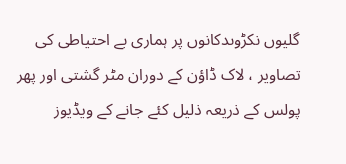گلیوں نکڑوںدکانوں پر ہماری بے احتیاطی کی تصاویر ، لاک ڈاؤن کے دوران مٹر گشتی اور پھر پولس کے ذریعہ ذلیل کئے جانے کے ویڈیوز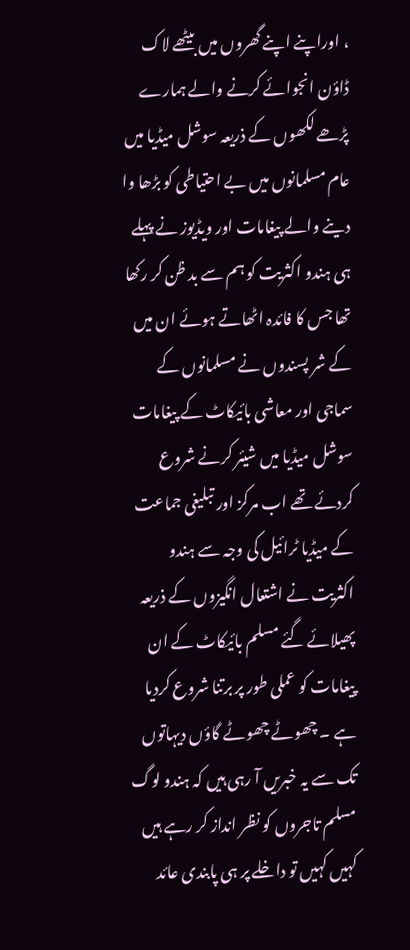، اوراپنے اپنے گھروں میں بیٹھے لاک ڈاؤن انجوائے کرنے والے ہمارے پڑھے لکھوں کے ذریعہ سوشل میڈیا میں عام مسلمانوں میں بے احتیاطی کو بڑھا وا دینے والے پیغامات اور ویڈیوز نے پہلے ہی ہندو اکثریت کو ہم سے بد ظن کر رکھا تھا جس کا فائدہ اٹھاتے ہوئے ان میں کے شر پسندوں نے مسلمانوں کے سماجی اور معاشی بائیکاٹ کے پیغامات سوشل میڈیا میں شیئر کرنے شروع کردئے تھے اب مرکز اور تبلیغی جماعت کے میڈیا ٹرائیل کی وجہ سے ہندو اکثریت نے اشتعال انگیزوں کے ذریعہ پھیلائے گئے مسلم بائیکاٹ کے ان پیغامات کو عملی طور پر برتنا شروع کردیا ہے ۔ چھوٹے چھوٹے گاؤں دیہاتوں تک سے یہ خبریں آ رہی ہیں کہ ہندو لوگ مسلم تاجروں کو نظر انداز کر رہے ہیں کہیں کہیں تو داخلے پر ہی پابندی عائد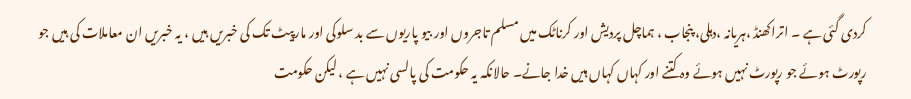کردی گئی ہے ۔ اتراکھنڈ ،ہریانہ ،دہلی، پنجاب ، ہماچل پردیش اور کرناٹک میں مسلم تاجروں اور بیو پاریوں سے بد سلوکی اور مارپیٹ تک کی خبریں ہیں ، یہ خبریں ان معاملات کی ہیں جو رپورٹ ہوئے جو رپورٹ نہیں ہوئے وہ کتنے اور کہاں کہاں ہیں خدا جانے۔ حالانکہ یہ حکومت کی پالسی نہیں ہے ، لیکن حکومت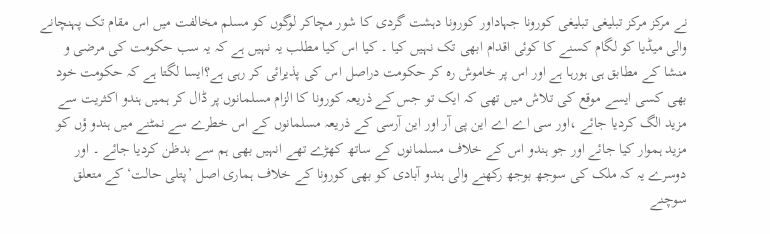نے مرکز مرکز تبلیغی تبلیغی کورونا جہاداور کورونا دہشت گردی کا شور مچاکر لوگوں کو مسلم مخالفت میں اس مقام تک پہنچانے والی میڈیا کو لگام کسنے کا کوئی اقدام ابھی تک نہیں کیا ۔ کیا اس کیا مطلب یہ نہیں ہے کہ یہ سب حکومت کی مرضی و منشا کے مطابق ہی ہورہا ہے اور اس پر خاموش رہ کر حکومت دراصل اس کی پذیرائی کر رہی ہے؟ایسا لگتا ہے کہ حکومت خود بھی کسی ایسے موقع کی تلاش میں تھی کہ ایک تو جس کے ذریعہ کورونا کا الزام مسلمانوں پر ڈال کر ہمیں ہندو اکثریت سے مزید الگ کردیا جائے ،اور سی اے اے این پی آر اور این آرسی کے ذریعہ مسلمانوں کے اس خطرے سے نمٹنے میں ہندو ؤں کو مزید ہموار کیا جائے اور جو ہندو اس کے خلاف مسلمانوں کے ساتھ کھڑے تھے انہیں بھی ہم سے بدظن کردیا جائے ۔ اور دوسرے یہ کہ ملک کی سوجھ بوجھ رکھنے والی ہندو آبادی کو بھی کورونا کے خلاف ہماری اصل ’پتلی حالت‘ کے متعلق سوچنے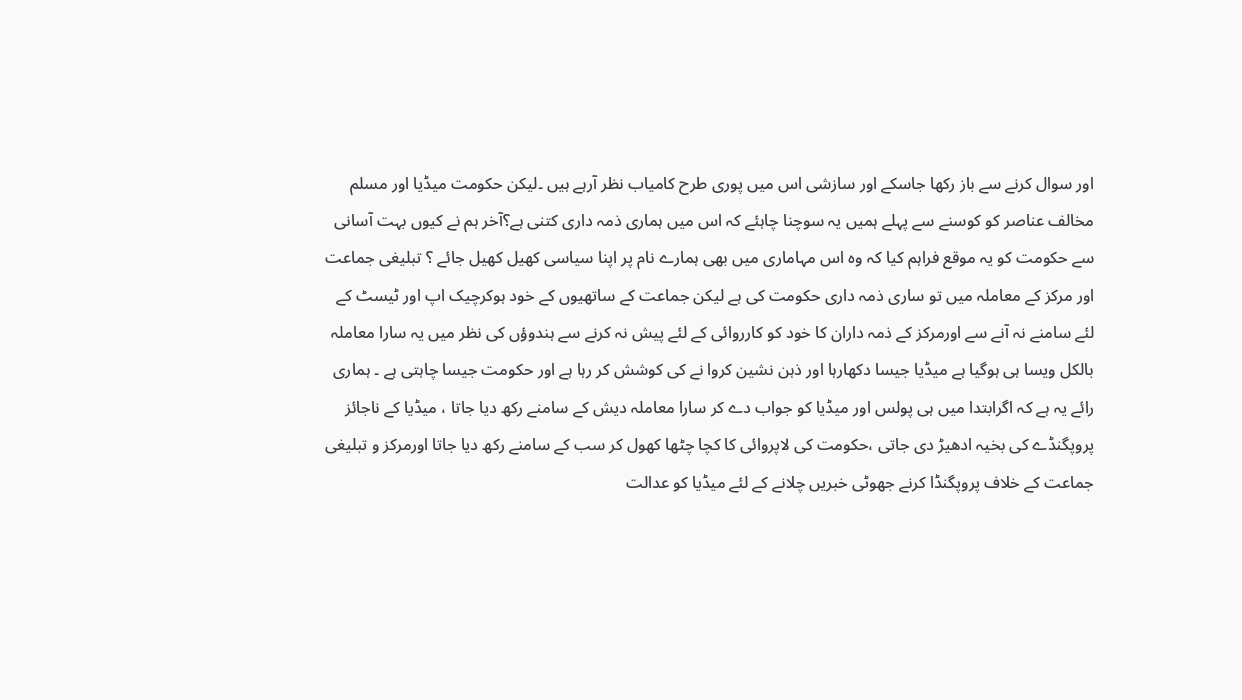اور سوال کرنے سے باز رکھا جاسکے اور سازشی اس میں پوری طرح کامیاب نظر آرہے ہیں ۔لیکن حکومت میڈیا اور مسلم مخالف عناصر کو کوسنے سے پہلے ہمیں یہ سوچنا چاہئے کہ اس میں ہماری ذمہ داری کتنی ہے؟آخر ہم نے کیوں بہت آسانی سے حکومت کو یہ موقع فراہم کیا کہ وہ اس مہاماری میں بھی ہمارے نام پر اپنا سیاسی کھیل کھیل جائے ؟ تبلیغی جماعت اور مرکز کے معاملہ میں تو ساری ذمہ داری حکومت کی ہے لیکن جماعت کے ساتھیوں کے خود ہوکرچیک اپ اور ٹیسٹ کے لئے سامنے نہ آنے سے اورمرکز کے ذمہ داران کا خود کو کارروائی کے لئے پیش نہ کرنے سے ہندوؤں کی نظر میں یہ سارا معاملہ بالکل ویسا ہی ہوگیا ہے میڈیا جیسا دکھارہا اور ذہن نشین کروا نے کی کوشش کر رہا ہے اور حکومت جیسا چاہتی ہے ۔ ہماری رائے یہ ہے کہ اگرابتدا میں ہی پولس اور میڈیا کو جواب دے کر سارا معاملہ دیش کے سامنے رکھ دیا جاتا ، میڈیا کے ناجائز پروپگنڈے کی بخیہ ادھیڑ دی جاتی ،حکومت کی لاپروائی کا کچا چٹھا کھول کر سب کے سامنے رکھ دیا جاتا اورمرکز و تبلیغی جماعت کے خلاف پروپگنڈا کرنے جھوٹی خبریں چلانے کے لئے میڈیا کو عدالت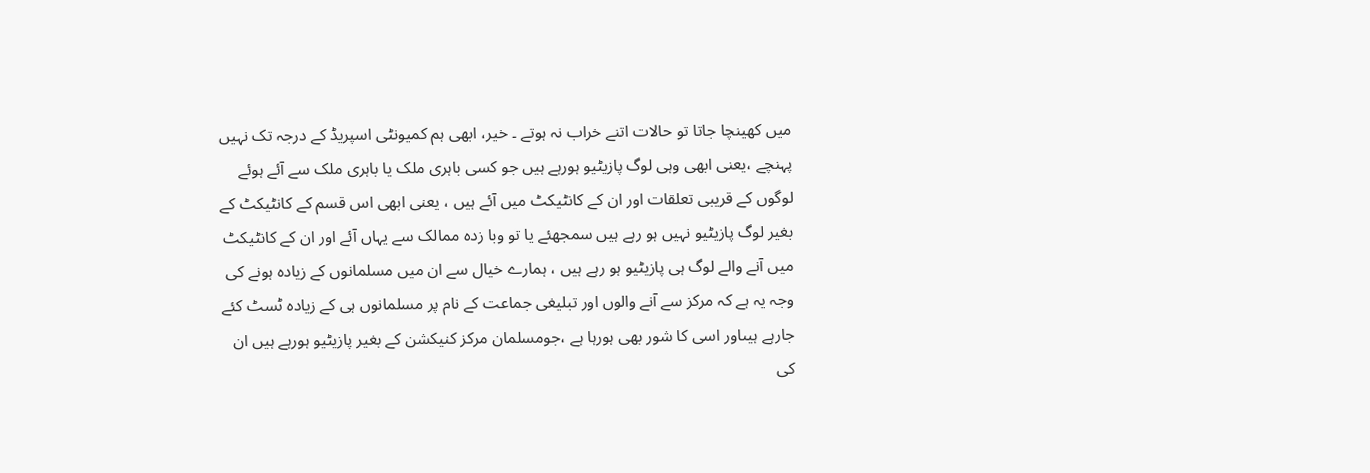میں کھینچا جاتا تو حالات اتنے خراب نہ ہوتے ۔ خیر، ابھی ہم کمیونٹی اسپریڈ کے درجہ تک نہیں پہنچے ،یعنی ابھی وہی لوگ پازیٹیو ہورہے ہیں جو کسی باہری ملک یا باہری ملک سے آئے ہوئے لوگوں کے قریبی تعلقات اور ان کے کانٹیکٹ میں آئے ہیں ، یعنی ابھی اس قسم کے کانٹیکٹ کے بغیر لوگ پازیٹیو نہیں ہو رہے ہیں سمجھئے یا تو وبا زدہ ممالک سے یہاں آئے اور ان کے کانٹیکٹ میں آنے والے لوگ ہی پازیٹیو ہو رہے ہیں ، ہمارے خیال سے ان میں مسلمانوں کے زیادہ ہونے کی وجہ یہ ہے کہ مرکز سے آنے والوں اور تبلیغی جماعت کے نام پر مسلمانوں ہی کے زیادہ ٹسٹ کئے جارہے ہیںاور اسی کا شور بھی ہورہا ہے ،جومسلمان مرکز کنیکشن کے بغیر پازیٹیو ہورہے ہیں ان کی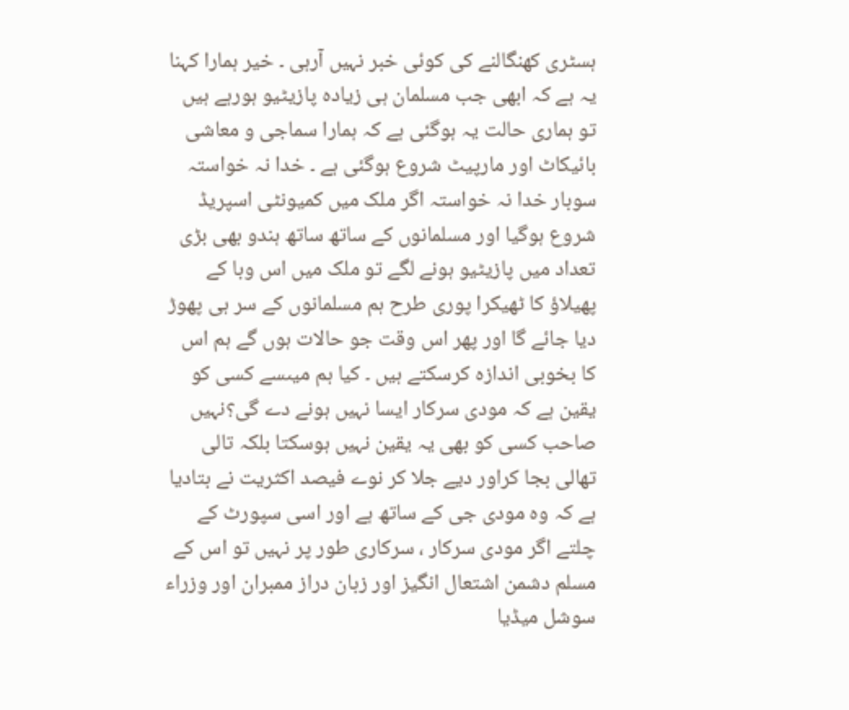ہسٹری کھنگالنے کی کوئی خبر نہیں آرہی ۔ خیر ہمارا کہنا یہ ہے کہ ابھی جب مسلمان ہی زیادہ پازیٹیو ہورہے ہیں تو ہماری حالت یہ ہوگئی ہے کہ ہمارا سماجی و معاشی بائیکاٹ اور مارپیٹ شروع ہوگئی ہے ۔ خدا نہ خواستہ سوبار خدا نہ خواستہ اگر ملک میں کمیونٹی اسپریڈ شروع ہوگیا اور مسلمانوں کے ساتھ ساتھ ہندو بھی بڑی تعداد میں پازیٹیو ہونے لگے تو ملک میں اس وبا کے پھیلاؤ کا ٹھیکرا پوری طرح ہم مسلمانوں کے سر ہی پھوڑ دیا جائے گا اور پھر اس وقت جو حالات ہوں گے ہم اس کا بخوبی اندازہ کرسکتے ہیں ۔ کیا ہم میںسے کسی کو یقین ہے کہ مودی سرکار ایسا نہیں ہونے دے گی؟نہیں صاحب کسی کو بھی یہ یقین نہیں ہوسکتا بلکہ تالی تھالی بجا کراور دیے جلا کر نوے فیصد اکثریت نے بتادیا ہے کہ وہ مودی جی کے ساتھ ہے اور اسی سپورٹ کے چلتے اگر مودی سرکار ، سرکاری طور پر نہیں تو اس کے مسلم دشمن اشتعال انگیز اور زبان دراز ممبران اور وزراء سوشل میڈیا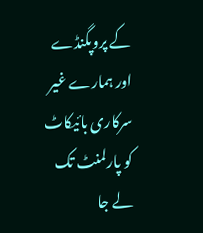کے پروپگنڈے اور ہمارے غیر سرکاری بائیکاٹ کو پارلمنٹ تک لے جا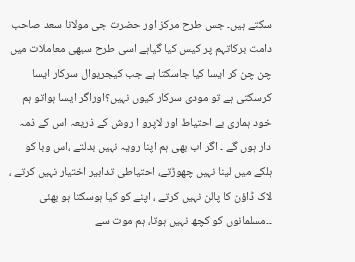سکتے ہیں۔ جس طرح مرکز اور حضرت جی مولانا سعد صاحب دامت برکاتہم پر کیس کیا گیاہے اسی طرح سبھی معاملات میں چن چن کر ایسا کیا جاسکتا ہے جب کیجریوال سرکار ایسا کرسکتی ہے تو مودی سرکار کیوں نہیں؟اوراگر ایسا ہواتو ہم خود ہماری بے احتیاط اور لاپرو ا روش کے ذریعہ اس کے ذمہ دار ہوں گے ۔ اگر اب بھی ہم اپنا رویہ نہیں بدلتے ،اس وبا کو ہلکے میں لینا نہیں چھوڑتے، احتیاطی تدابیر اختیار نہیں کرتے ، لاک ڈاؤن کا پالن نہیں کرتے ، اپنے کو کیا ہوسکتا ہو بھئی ۔۔مسلمانوں کو کچھ نہیں ہوتا، ہم موت سے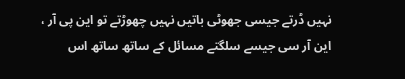نہیں ڈرتے جیسی جھوٹی باتیں نہیں چھوڑتے تو این پی آر ، این آر سی جیسے سلگتے مسائل کے ساتھ ساتھ اس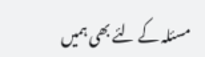مسئلہ کے لئے بھی ہمیں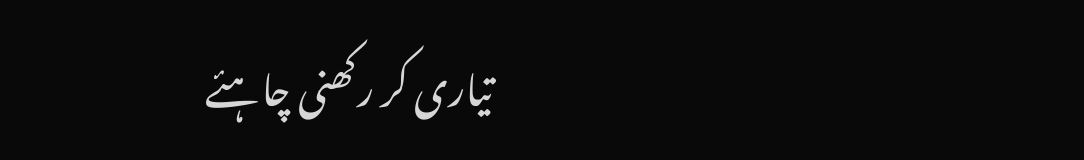تیاری کر رکھنی چاہئے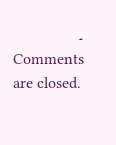۔
Comments are closed.